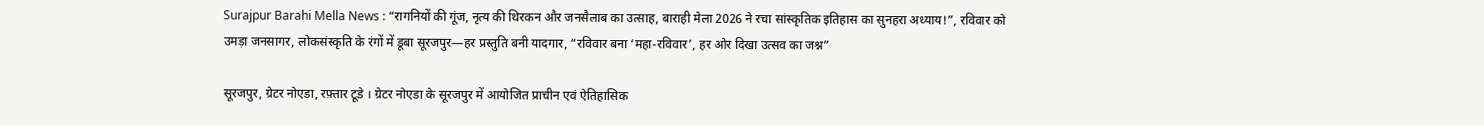Surajpur Barahi Mella News : “रागनियों की गूंज, नृत्य की थिरकन और जनसैलाब का उत्साह, बाराही मेला 2026 ने रचा सांस्कृतिक इतिहास का सुनहरा अध्याय!”, रविवार को उमड़ा जनसागर, लोकसंस्कृति के रंगों में डूबा सूरजपुर—हर प्रस्तुति बनी यादगार, “रविवार बना ‘महा-रविवार’, हर ओर दिखा उत्सव का जश्न”

सूरजपुर, ग्रेटर नोएडा, रफ़्तार टूडे । ग्रेटर नोएडा के सूरजपुर में आयोजित प्राचीन एवं ऐतिहासिक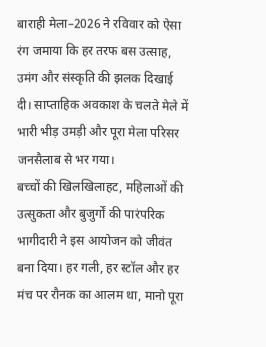बाराही मेला–2026 ने रविवार को ऐसा रंग जमाया कि हर तरफ बस उत्साह, उमंग और संस्कृति की झलक दिखाई दी। साप्ताहिक अवकाश के चलते मेले में भारी भीड़ उमड़ी और पूरा मेला परिसर जनसैलाब से भर गया।
बच्चों की खिलखिलाहट, महिलाओं की उत्सुकता और बुजुर्गों की पारंपरिक भागीदारी ने इस आयोजन को जीवंत बना दिया। हर गली, हर स्टॉल और हर मंच पर रौनक का आलम था, मानो पूरा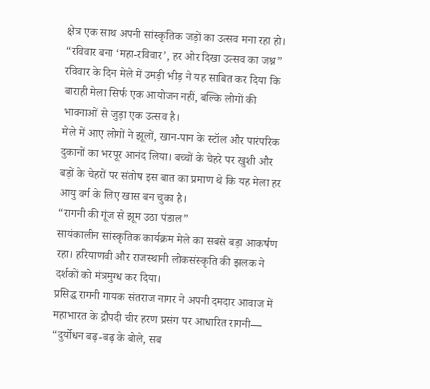क्षेत्र एक साथ अपनी सांस्कृतिक जड़ों का उत्सव मना रहा हो।
“रविवार बना ‘महा-रविवार’, हर ओर दिखा उत्सव का जश्न”
रविवार के दिन मेले में उमड़ी भीड़ ने यह साबित कर दिया कि बाराही मेला सिर्फ एक आयोजन नहीं, बल्कि लोगों की भावनाओं से जुड़ा एक उत्सव है।
मेले में आए लोगों ने झूलों, खान-पान के स्टॉल और पारंपरिक दुकानों का भरपूर आनंद लिया। बच्चों के चेहरे पर खुशी और बड़ों के चेहरों पर संतोष इस बात का प्रमाण थे कि यह मेला हर आयु वर्ग के लिए खास बन चुका है।
“रागनी की गूंज से झूम उठा पंडाल”
सायंकालीन सांस्कृतिक कार्यक्रम मेले का सबसे बड़ा आकर्षण रहा। हरियाणवी और राजस्थानी लोकसंस्कृति की झलक ने दर्शकों को मंत्रमुग्ध कर दिया।
प्रसिद्ध रागनी गायक संतराज नागर ने अपनी दमदार आवाज में महाभारत के द्रौपदी चीर हरण प्रसंग पर आधारित रागनी—
“दुर्योधन बढ़-बढ़ के बोले, सब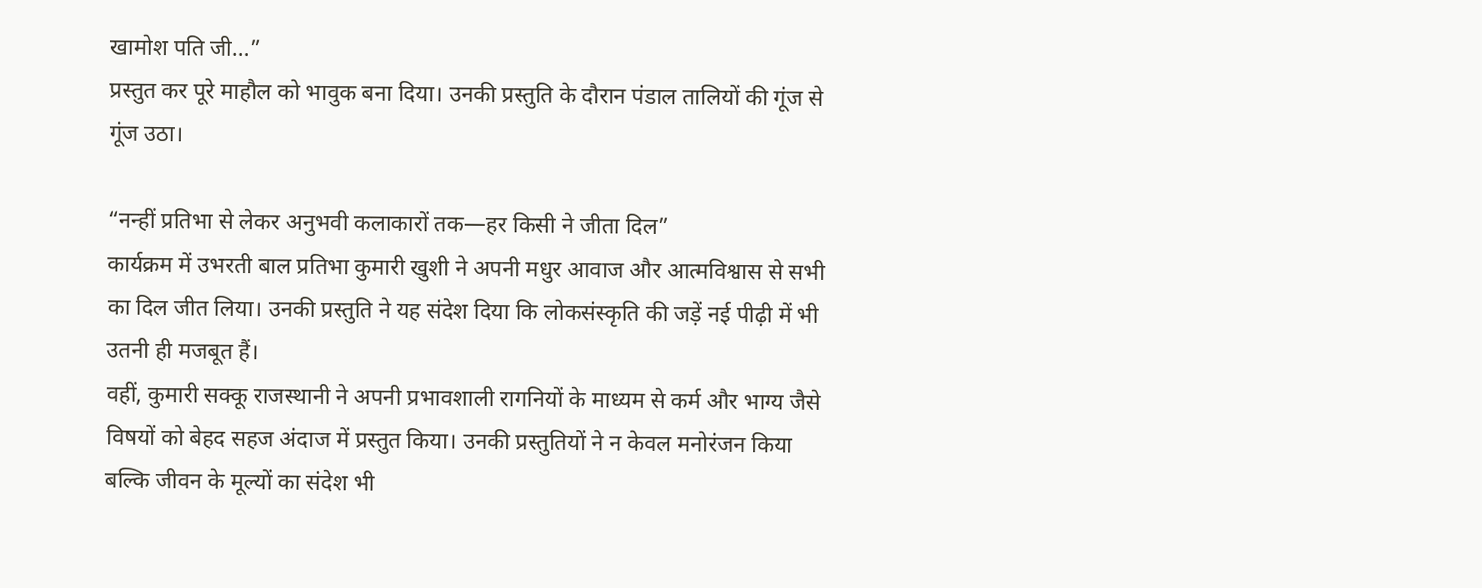खामोश पति जी…”
प्रस्तुत कर पूरे माहौल को भावुक बना दिया। उनकी प्रस्तुति के दौरान पंडाल तालियों की गूंज से गूंज उठा।

“नन्हीं प्रतिभा से लेकर अनुभवी कलाकारों तक—हर किसी ने जीता दिल”
कार्यक्रम में उभरती बाल प्रतिभा कुमारी खुशी ने अपनी मधुर आवाज और आत्मविश्वास से सभी का दिल जीत लिया। उनकी प्रस्तुति ने यह संदेश दिया कि लोकसंस्कृति की जड़ें नई पीढ़ी में भी उतनी ही मजबूत हैं।
वहीं, कुमारी सक्कू राजस्थानी ने अपनी प्रभावशाली रागनियों के माध्यम से कर्म और भाग्य जैसे विषयों को बेहद सहज अंदाज में प्रस्तुत किया। उनकी प्रस्तुतियों ने न केवल मनोरंजन किया बल्कि जीवन के मूल्यों का संदेश भी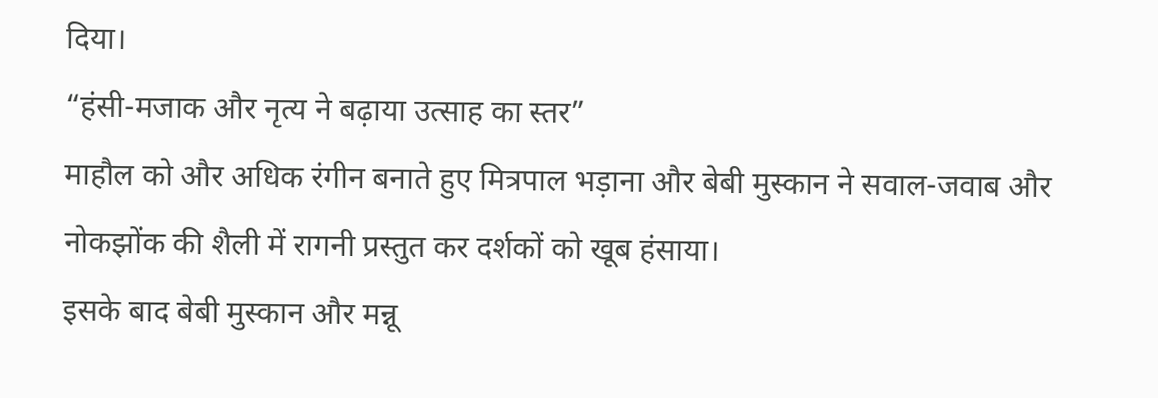दिया।
“हंसी-मजाक और नृत्य ने बढ़ाया उत्साह का स्तर”
माहौल को और अधिक रंगीन बनाते हुए मित्रपाल भड़ाना और बेबी मुस्कान ने सवाल-जवाब और नोकझोंक की शैली में रागनी प्रस्तुत कर दर्शकों को खूब हंसाया।
इसके बाद बेबी मुस्कान और मन्नू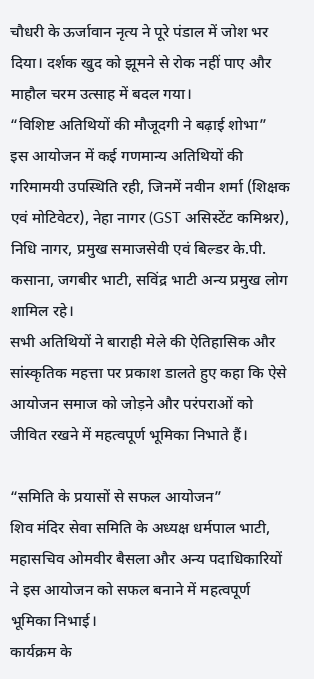चौधरी के ऊर्जावान नृत्य ने पूरे पंडाल में जोश भर दिया। दर्शक खुद को झूमने से रोक नहीं पाए और माहौल चरम उत्साह में बदल गया।
“विशिष्ट अतिथियों की मौजूदगी ने बढ़ाई शोभा”
इस आयोजन में कई गणमान्य अतिथियों की गरिमामयी उपस्थिति रही, जिनमें नवीन शर्मा (शिक्षक एवं मोटिवेटर), नेहा नागर (GST असिस्टेंट कमिश्नर), निधि नागर, प्रमुख समाजसेवी एवं बिल्डर के.पी. कसाना, जगबीर भाटी, सविंद्र भाटी अन्य प्रमुख लोग शामिल रहे।
सभी अतिथियों ने बाराही मेले की ऐतिहासिक और सांस्कृतिक महत्ता पर प्रकाश डालते हुए कहा कि ऐसे आयोजन समाज को जोड़ने और परंपराओं को जीवित रखने में महत्वपूर्ण भूमिका निभाते हैं।

“समिति के प्रयासों से सफल आयोजन”
शिव मंदिर सेवा समिति के अध्यक्ष धर्मपाल भाटी, महासचिव ओमवीर बैसला और अन्य पदाधिकारियों ने इस आयोजन को सफल बनाने में महत्वपूर्ण भूमिका निभाई।
कार्यक्रम के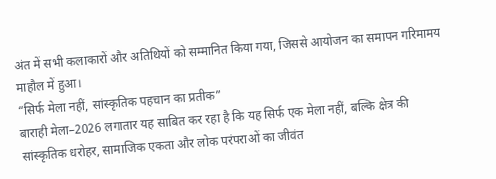अंत में सभी कलाकारों और अतिथियों को सम्मानित किया गया, जिससे आयोजन का समापन गरिमामय माहौल में हुआ।
“सिर्फ मेला नहीं, सांस्कृतिक पहचान का प्रतीक”
बाराही मेला–2026 लगातार यह साबित कर रहा है कि यह सिर्फ एक मेला नहीं, बल्कि क्षेत्र की सांस्कृतिक धरोहर, सामाजिक एकता और लोक परंपराओं का जीवंत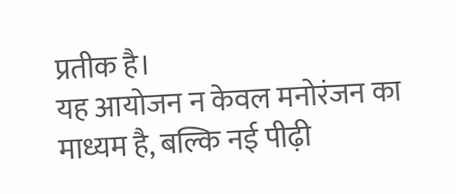प्रतीक है।
यह आयोजन न केवल मनोरंजन का माध्यम है, बल्कि नई पीढ़ी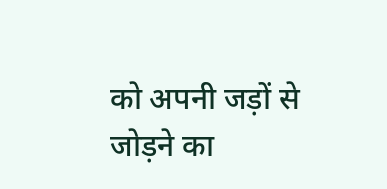को अपनी जड़ों से जोड़ने का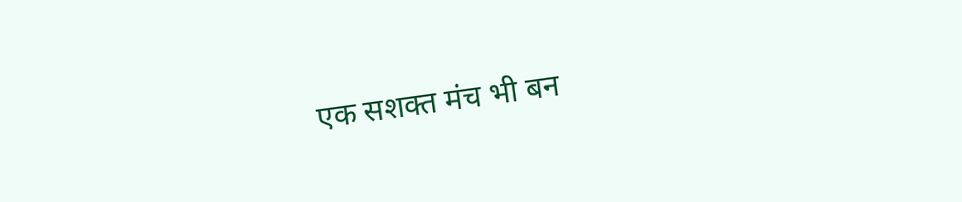एक सशक्त मंच भी बन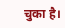चुका है।